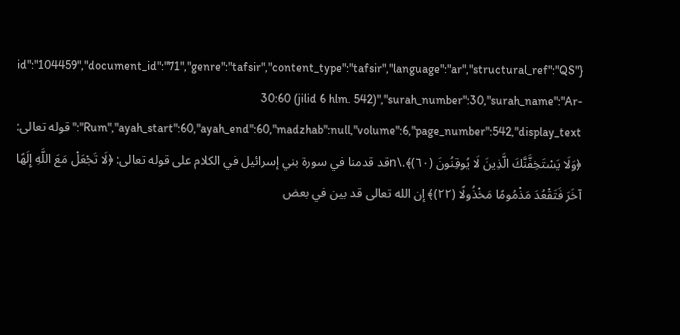{"id":"104459","document_id":"71","genre":"tafsir","content_type":"tafsir","language":"ar","structural_ref":"QS 30:60 (jilid 6 hlm. 542)","surah_number":30,"surah_name":"Ar-Rum","ayah_start":60,"ayah_end":60,"madzhab":null,"volume":6,"page_number":542,"display_text":"قوله تعالى: ﴿وَلَا يَسْتَخِفَّنَّكَ الَّذِينَ لَا يُوقِنُونَ (٦٠)﴾.\nقد قدمنا في سورة بني إسرائيل في الكلام على قوله تعالى: ﴿لَا تَجْعَلْ مَعَ اللَّهِ إِلَهًا آخَرَ فَتَقْعُدَ مَذْمُومًا مَخْذُولًا (٢٢)﴾ إن الله تعالى قد بين في بعض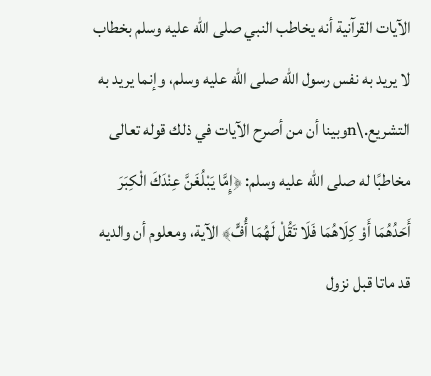الآيات القرآنية أنه يخاطب النبي صلى الله عليه وسلم بخطاب لا يريد به نفس رسول الله صلى الله عليه وسلم، وإنما يريد به التشريع.\nوبينا أن من أصرح الآيات في ذلك قوله تعالى مخاطبًا له صلى الله عليه وسلم: ﴿إِمَّا يَبْلُغَنَّ عِنْدَكَ الْكِبَرَ أَحَدُهُمَا أَوْ كِلَاهُمَا فَلَا تَقُلْ لَهُمَا أُفٍّ﴾ الآية، ومعلوم أن والديه قد ماتا قبل نزول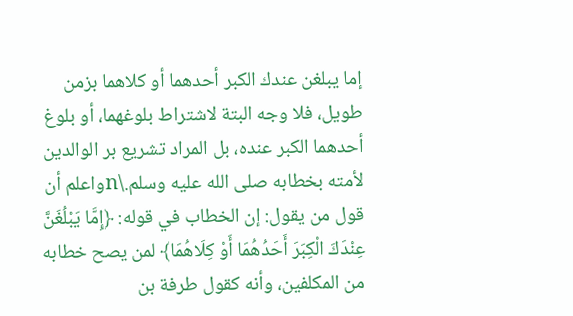إما يبلغن عندك الكبر أحدهما أو كلاهما بزمن طويل، فلا وجه البتة لاشتراط بلوغهما، أو بلوغ أحدهما الكبر عنده، بل المراد تشريع بر الوالدين لأمته بخطابه صلى الله عليه وسلم.\nواعلم أن قول من يقول: إن الخطاب في قوله: ﴿إِمَّا يَبْلُغَنَّ عِنْدَكَ الْكِبَرَ أَحَدُهُمَا أَوْ كِلَاهُمَا﴾ لمن يصح خطابه من المكلفين، وأنه كقول طرفة بن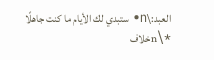العبد:\n• ستبدي لك الأيام ما كنت جاهلًا *\nخلاف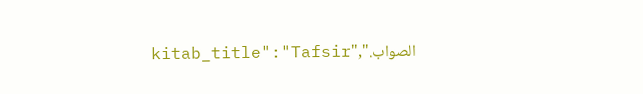الصواب.","kitab_title":"Tafsir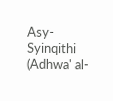Asy-Syinqithi (Adhwa' al-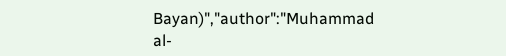Bayan)","author":"Muhammad al-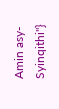Amin asy-Syinqithi"}